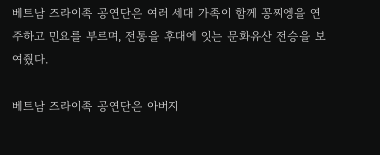베트남 즈라이족 공연단은 여러 세대 가족이 함께 꽁찌엥을 연주하고 민요를 부르며, 전통을 후대에 잇는 문화유산 전승을 보여줬다.

베트남 즈라이족 공연단은 아버지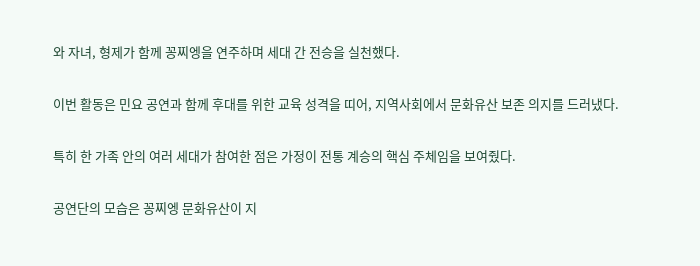와 자녀, 형제가 함께 꽁찌엥을 연주하며 세대 간 전승을 실천했다.

이번 활동은 민요 공연과 함께 후대를 위한 교육 성격을 띠어, 지역사회에서 문화유산 보존 의지를 드러냈다.

특히 한 가족 안의 여러 세대가 참여한 점은 가정이 전통 계승의 핵심 주체임을 보여줬다.

공연단의 모습은 꽁찌엥 문화유산이 지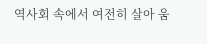역사회 속에서 여전히 살아 움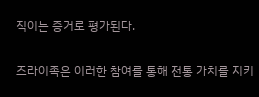직이는 증거로 평가된다.

즈라이족은 이러한 참여를 통해 전통 가치를 지키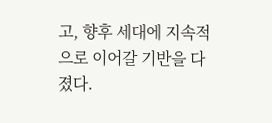고, 향후 세대에 지속적으로 이어갈 기반을 다졌다.